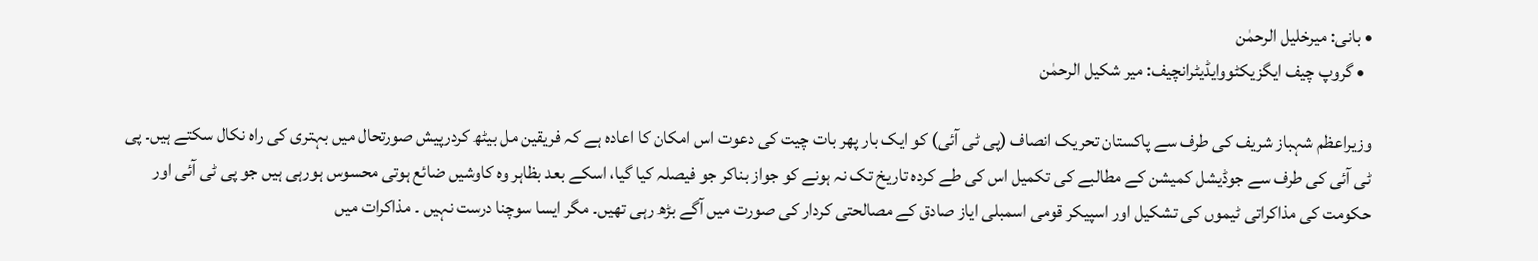• بانی: میرخلیل الرحمٰن
  • گروپ چیف ایگزیکٹووایڈیٹرانچیف: میر شکیل الرحمٰن

وزیراعظم شہباز شریف کی طرف سے پاکستان تحریک انصاف (پی ٹی آئی) کو ایک بار پھر بات چیت کی دعوت اس امکان کا اعادہ ہے کہ فریقین مل بیٹھ کردرپیش صورتحال میں بہتری کی راہ نکال سکتے ہیں۔ پی ٹی آئی کی طرف سے جوڈیشل کمیشن کے مطالبے کی تکمیل اس کی طے کردہ تاریخ تک نہ ہونے کو جواز بناکر جو فیصلہ کیا گیا، اسکے بعد بظاہر وہ کاوشیں ضائع ہوتی محسوس ہورہی ہیں جو پی ٹی آئی اور حکومت کی مذاکراتی ٹیموں کی تشکیل اور اسپیکر قومی اسمبلی ایاز صادق کے مصالحتی کردار کی صورت میں آگے بڑھ رہی تھیں۔ مگر ایسا سوچنا درست نہیں ۔ مذاکرات میں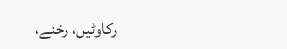رکاوٹیں، رخنے،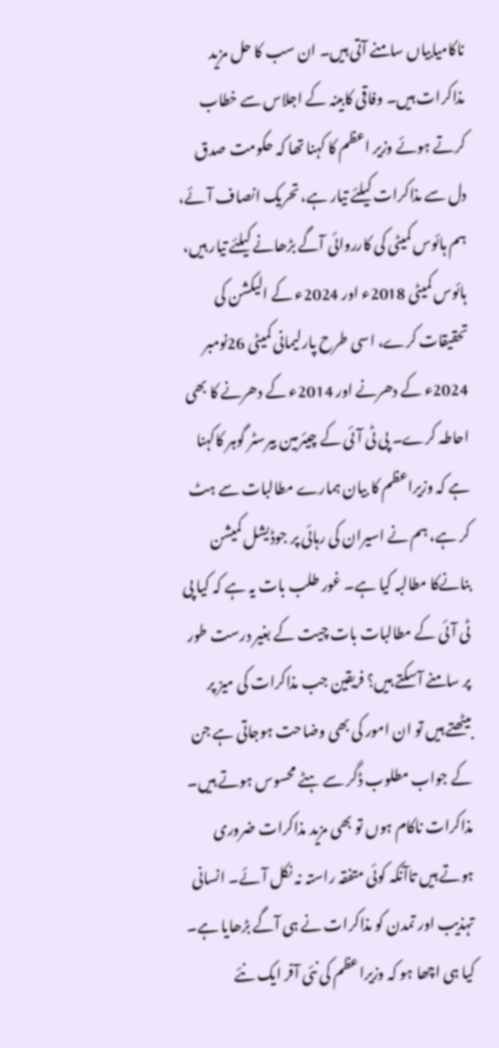ناکامیابیاں سامنے آتی ہیں۔ ان سب کا حل مزید مذاکرات ہیں۔ وفاقی کابینہ کے اجلاس سے خطاب کرتے ہوئے وزیر اعظم کا کہنا تھا کہ حکومت صدق دل سے مذاکرات کیلئے تیار ہے، تحریک انصاف آئے، ہم ہائوس کمیٹی کی کارروائی آگے بڑھانے کیلئے تیار ہیں، ہائوس کمیٹی 2018ء اور 2024ء کے الیکشن کی تحقیقات کرے، اسی طرح پارلیمانی کمیٹی 26نومبر 2024ء کے دھرنے اور 2014ء کے دھرنے کا بھی احاطہ کرے۔ پی ٹی آئی کے چیئرمین بیرسٹر گوہر کاکہنا ہے کہ وزیراعظم کا بیان ہمارے مطالبات سے ہٹ کر ہے، ہم نے اسیران کی رہائی پر جوڈیشل کمیشن بنانےکا مطالبہ کیا ہے۔ غور طلب بات یہ ہے کہ کیا پی ٹی آئی کے مطالبات بات چیت کے بغیر درست طور پر سامنے آسکتے ہیں؟ فریقین جب مذاکرات کی میز پر بیٹھتے ہیں تو ان امور کی بھی وضاحت ہوجاتی ہے جن کے جواب مطلوب ڈگر سے ہٹے محسوس ہوتے ہیں۔ مذاکرات ناکام ہوں تو بھی مزید مذاکرات ضروری ہوتے ہیں تاآنکہ کوئی متفقہ راستہ نہ نکل آئے۔ انسانی تہذیب اور تمدن کو مذاکرات نے ہی آگے بڑھایا ہے۔ کیا ہی اچھا ہو کہ وزیراعظم کی نئی آفر ایک نئے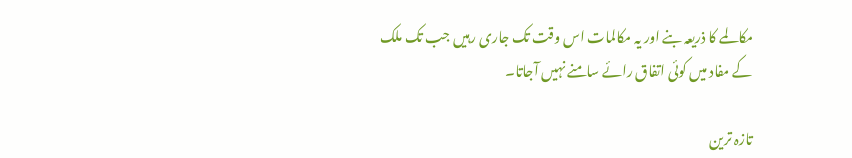مکالمے کا ذریعہ بنے اور یہ مکالمات اس وقت تک جاری رہیں جب تک ملک کے مفاد میں کوئی اتفاق رائے سامنے نہیں آجاتا۔

تازہ ترین